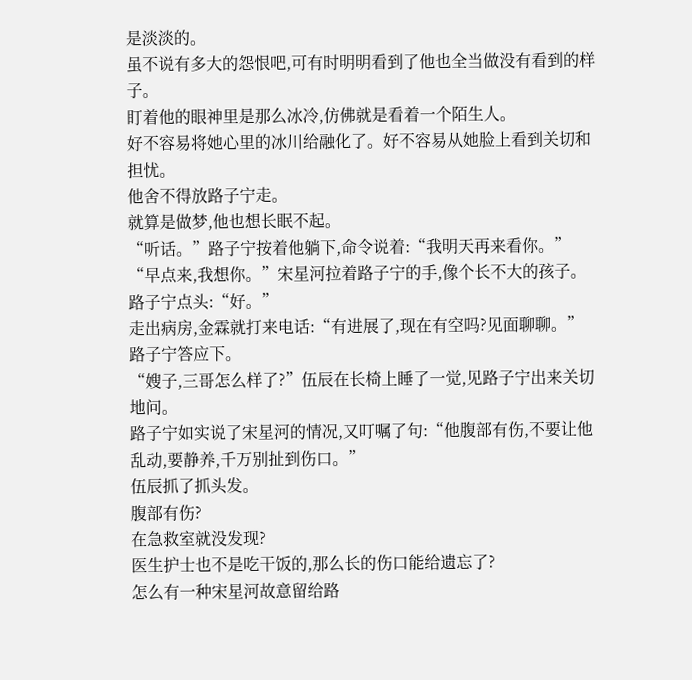是淡淡的。
虽不说有多大的怨恨吧,可有时明明看到了他也全当做没有看到的样子。
盯着他的眼神里是那么冰冷,仿佛就是看着一个陌生人。
好不容易将她心里的冰川给融化了。好不容易从她脸上看到关切和担忧。
他舍不得放路子宁走。
就算是做梦,他也想长眠不起。
“听话。”路子宁按着他躺下,命令说着:“我明天再来看你。”
“早点来,我想你。”宋星河拉着路子宁的手,像个长不大的孩子。
路子宁点头:“好。”
走出病房,金霖就打来电话:“有进展了,现在有空吗?见面聊聊。”
路子宁答应下。
“嫂子,三哥怎么样了?”伍辰在长椅上睡了一觉,见路子宁出来关切地问。
路子宁如实说了宋星河的情况,又叮嘱了句:“他腹部有伤,不要让他乱动,要静养,千万别扯到伤口。”
伍辰抓了抓头发。
腹部有伤?
在急救室就没发现?
医生护士也不是吃干饭的,那么长的伤口能给遗忘了?
怎么有一种宋星河故意留给路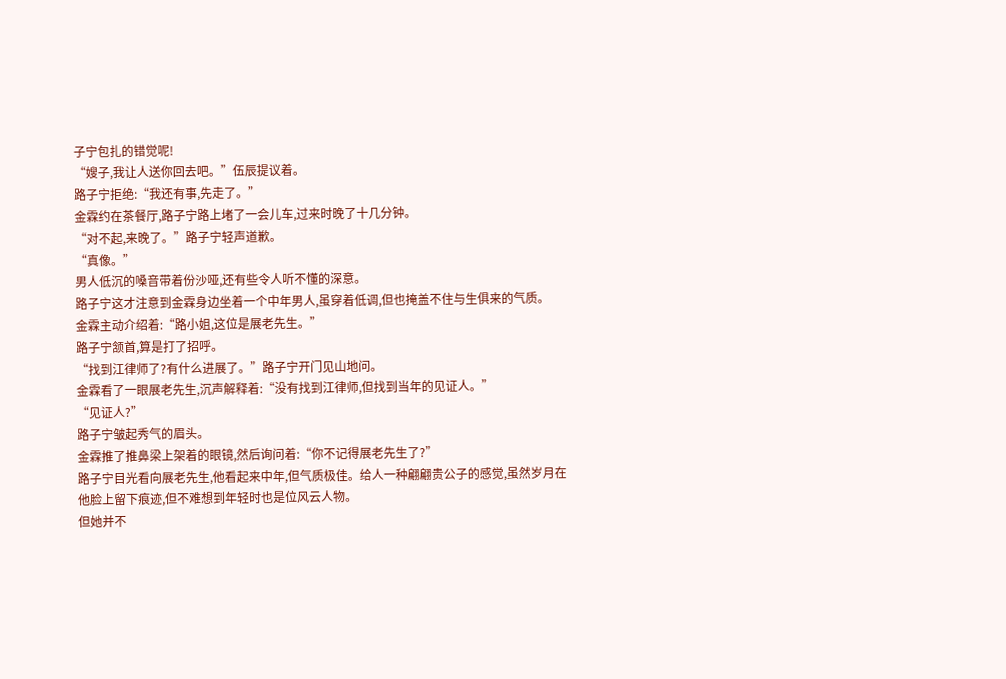子宁包扎的错觉呢!
“嫂子,我让人送你回去吧。”伍辰提议着。
路子宁拒绝:“我还有事,先走了。”
金霖约在茶餐厅,路子宁路上堵了一会儿车,过来时晚了十几分钟。
“对不起,来晚了。”路子宁轻声道歉。
“真像。”
男人低沉的嗓音带着份沙哑,还有些令人听不懂的深意。
路子宁这才注意到金霖身边坐着一个中年男人,虽穿着低调,但也掩盖不住与生俱来的气质。
金霖主动介绍着:“路小姐,这位是展老先生。”
路子宁颔首,算是打了招呼。
“找到江律师了?有什么进展了。”路子宁开门见山地问。
金霖看了一眼展老先生,沉声解释着:“没有找到江律师,但找到当年的见证人。”
“见证人?”
路子宁皱起秀气的眉头。
金霖推了推鼻梁上架着的眼镜,然后询问着:“你不记得展老先生了?”
路子宁目光看向展老先生,他看起来中年,但气质极佳。给人一种翩翩贵公子的感觉,虽然岁月在他脸上留下痕迹,但不难想到年轻时也是位风云人物。
但她并不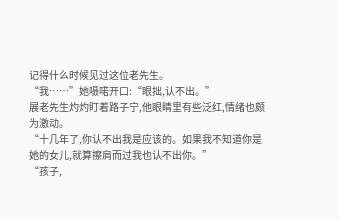记得什么时候见过这位老先生。
“我……”她嗫喏开口:“眼拙,认不出。”
展老先生灼灼盯着路子宁,他眼睛里有些泛红,情绪也颇为激动。
“十几年了,你认不出我是应该的。如果我不知道你是她的女儿,就算擦肩而过我也认不出你。”
“孩子,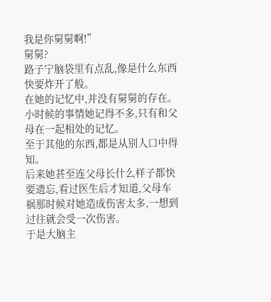我是你舅舅啊!”
舅舅?
路子宁脑袋里有点乱,像是什么东西快要炸开了般。
在她的记忆中,并没有舅舅的存在。
小时候的事情她记得不多,只有和父母在一起相处的记忆。
至于其他的东西,都是从别人口中得知。
后来她甚至连父母长什么样子都快要遗忘,看过医生后才知道,父母车祸那时候对她造成伤害太多,一想到过往就会受一次伤害。
于是大脑主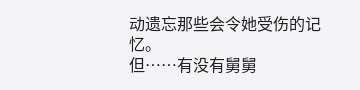动遗忘那些会令她受伤的记忆。
但……有没有舅舅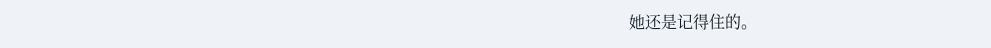她还是记得住的。